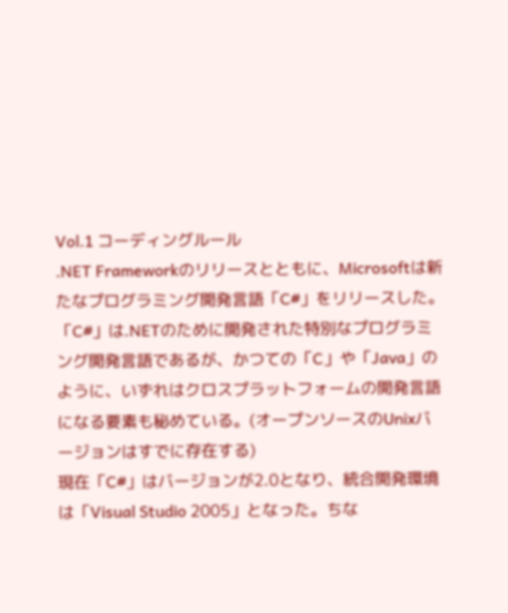Vol.1 コーディングルール
.NET Frameworkのリリースとともに、Microsoftは新たなプログラミング開発言語「C#」をリリースした。「C#」は.NETのために開発された特別なプログラミング開発言語であるが、かつての「C」や「Java」のように、いずれはクロスプラットフォームの開発言語になる要素も秘めている。(オープンソースのUnixバージョンはすでに存在する)
現在「C#」はバージョンが2.0となり、統合開発環境は「Visual Studio 2005」となった。ちな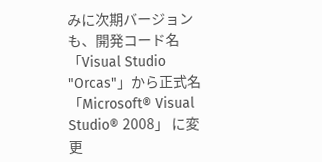みに次期バージョンも、開発コード名 「Visual Studio "Orcas"」から正式名「Microsoft® Visual Studio® 2008」 に変更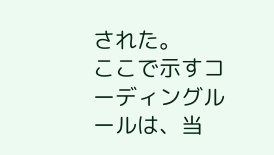された。
ここで示すコーディングルールは、当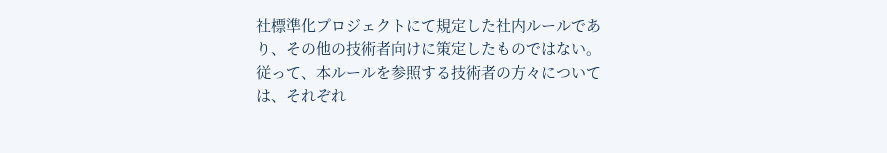社標準化プロジェクトにて規定した社内ルールであり、その他の技術者向けに策定したものではない。従って、本ルールを参照する技術者の方々については、それぞれ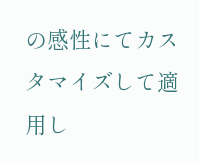の感性にてカスタマイズして適用し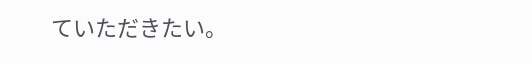ていただきたい。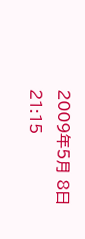2009年5月 8日 21:15